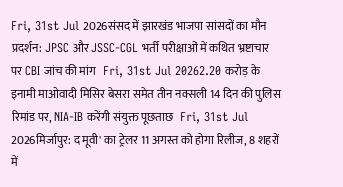Fri, 31st Jul 2026संसद में झारखंड भाजपा सांसदों का मौन प्रदर्शन: JPSC और JSSC-CGL भर्ती परीक्षाओं में कथित भ्रष्टाचार पर CBI जांच की मांग   Fri, 31st Jul 20262.20 करोड़ के इनामी माओवादी मिसिर बेसरा समेत तीन नक्सली 14 दिन की पुलिस रिमांड पर, NIA-IB करेंगी संयुक्त पूछताछ   Fri, 31st Jul 2026मिर्जापुर: द मूवी' का ट्रेलर 11 अगस्त को होगा रिलीज, 8 शहरों में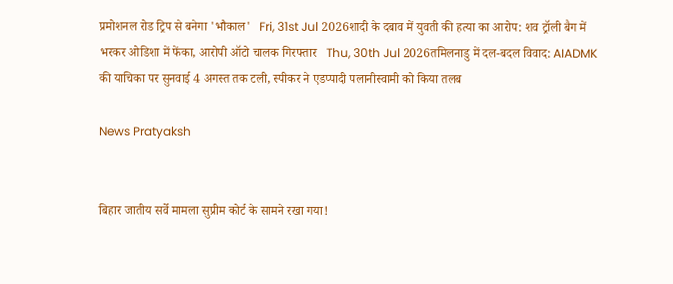प्रमोशनल रोड ट्रिप से बनेगा 'भौकाल'   Fri, 31st Jul 2026शादी के दबाव में युवती की हत्या का आरोप: शव ट्रॉली बैग में भरकर ओडिशा में फेंका, आरोपी ऑटो चालक गिरफ्तार   Thu, 30th Jul 2026तमिलनाडु में दल-बदल विवाद: AIADMK की याचिका पर सुनवाई 4 अगस्त तक टली, स्पीकर ने एडप्पादी पलानीस्वामी को किया तलब

News Pratyaksh


बिहार जातीय सर्वे मामला सुप्रीम कोर्ट के सामने रखा गया!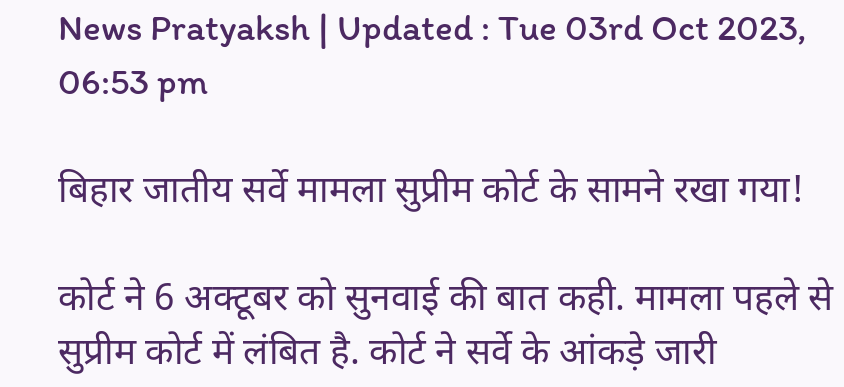News Pratyaksh | Updated : Tue 03rd Oct 2023, 06:53 pm

बिहार जातीय सर्वे मामला सुप्रीम कोर्ट के सामने रखा गया!

कोर्ट ने 6 अक्टूबर को सुनवाई की बात कही. मामला पहले से सुप्रीम कोर्ट में लंबित है. कोर्ट ने सर्वे के आंकड़े जारी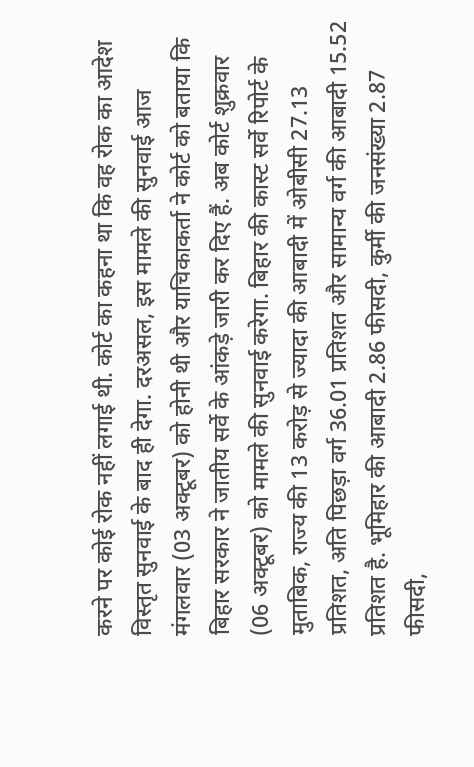करने पर कोई रोक नहीं लगाई थी. कोर्ट का कहना था कि वह रोक का आदेश विस्तृत सुनवाई के बाद ही देगा. दरअसल, इस मामले की सुनवाई आज मंगलवार (03 अक्टूबर) को होनी थी और याचिकाकर्ता ने कोर्ट को बताया कि बिहार सरकार ने जातीय सर्वे के आंकड़े जारी कर दिए हैं. अब कोर्ट शुक्रवार (06 अक्टूबर) को मामले की सुनवाई करेगा. बिहार की कास्ट सर्वे रिपोर्ट के मुताबिक, राज्य की 13 करोड़ से ज्यादा की आबादी में ओबीसी 27.13 प्रतिशत, अति पिछड़ा वर्ग 36.01 प्रतिशत और सामान्य वर्ग की आबादी 15.52 प्रतिशत है. भूमिहार की आबादी 2.86 फीसदी, कुर्मी की जनसंख्या 2.87 फीसदी,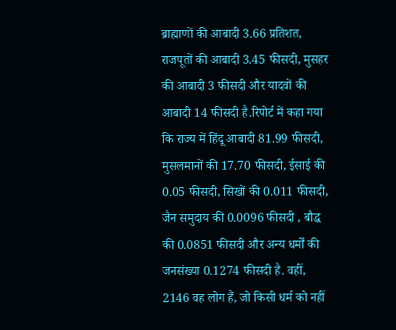ब्राह्माणों की आबादी 3.66 प्रतिशत, राजपूतों की आबादी 3.45 फीसदी, मुसहर की आबादी 3 फीसदी और यादवों की आबादी 14 फीसदी है.रिपोर्ट में कहा गया कि राज्य में हिंदू आबादी 81.99 फीसदी, मुसलमानों की 17.70 फीसदी, ईसाई की 0.05 फीसदी, सिखों की 0.011 फीसदी, जैन समुदाय की 0.0096 फीसदी , बौद्ध की 0.0851 फीसदी और अन्य धर्मों की जनसंख्या 0.1274 फीसदी है. वहीं, 2146 वह लोग हैं, जो किसी धर्म को नहीं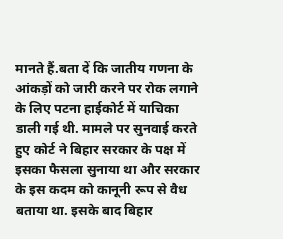मानते हैं.बता दें कि जातीय गणना के आंकड़ों को जारी करने पर रोक लगाने के लिए पटना हाईकोर्ट में याचिका डाली गई थी. मामले पर सुनवाई करते हुए कोर्ट ने बिहार सरकार के पक्ष में इसका फैसला सुनाया था और सरकार के इस कदम को कानूनी रूप से वैध बताया था. इसके बाद बिहार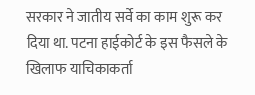सरकार ने जातीय सर्वे का काम शुरू कर दिया था. पटना हाईकोर्ट के इस फैसले के खिलाफ याचिकाकर्ता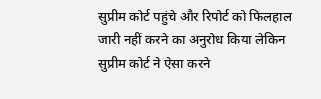सुप्रीम कोर्ट पहुंचे और रिपोर्ट को फिलहाल जारी नहीं करने का अनुरोध किया लेकिन सुप्रीम कोर्ट ने ऐसा करने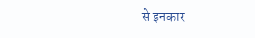से इनकार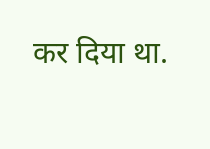कर दिया था.